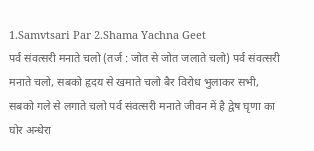1.Samvtsari Par 2.Shama Yachna Geet
पर्व संवत्सरी मनाते चलो (तर्ज : जोत से जोत जलाते चलो) पर्व संवत्सरी मनाते चलो, सबको हृदय से खमाते चलो बैर विरोध भुलाकर सभी, सबको गले से लगाते चलो पर्व संवत्सरी मनाते जीवन में है द्वेष घृणा का घोर अन्धेरा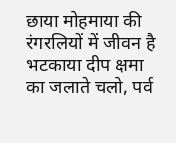छाया मोहमाया की रंगरलियों में जीवन है भटकाया दीप क्षमा का जलाते चलो, पर्व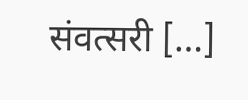संवत्सरी […]